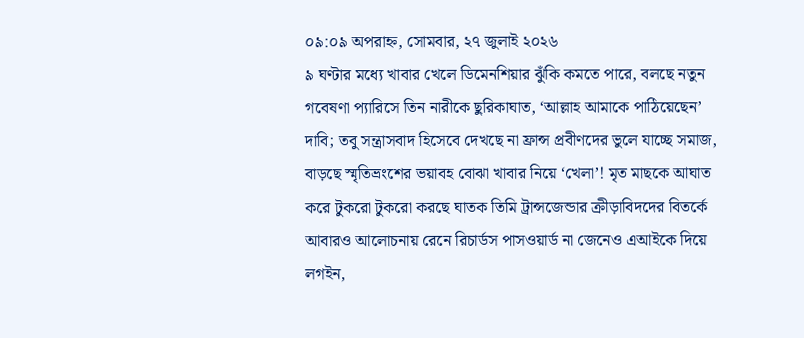০৯:০৯ অপরাহ্ন, সোমবার, ২৭ জুলাই ২০২৬
৯ ঘণ্টার মধ্যে খাবার খেলে ডিমেনশিয়ার ঝুঁকি কমতে পারে, বলছে নতুন গবেষণা প্যারিসে তিন নারীকে ছুরিকাঘাত, ‘আল্লাহ আমাকে পাঠিয়েছেন’ দাবি; তবু সন্ত্রাসবাদ হিসেবে দেখছে না ফ্রান্স প্রবীণদের ভুলে যাচ্ছে সমাজ, বাড়ছে স্মৃতিভ্রংশের ভয়াবহ বোঝা খাবার নিয়ে ‘খেলা’! মৃত মাছকে আঘাত করে টুকরো টুকরো করছে ঘাতক তিমি ট্রান্সজেন্ডার ক্রীড়াবিদদের বিতর্কে আবারও আলোচনায় রেনে রিচার্ডস পাসওয়ার্ড না জেনেও এআইকে দিয়ে লগইন,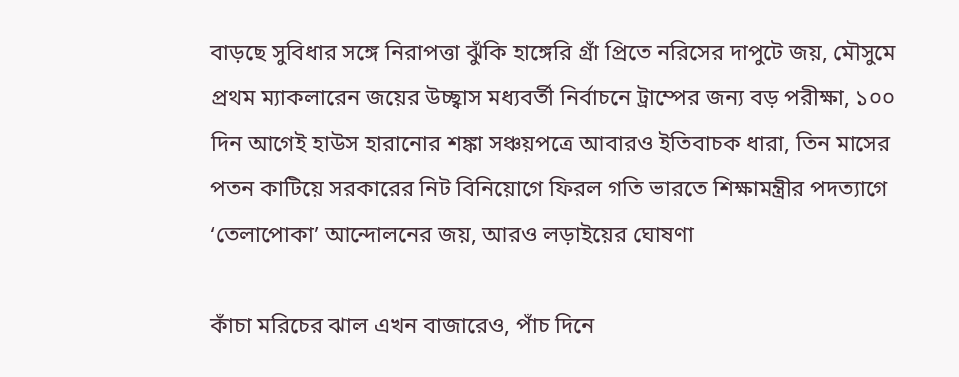বাড়ছে সুবিধার সঙ্গে নিরাপত্তা ঝুঁকি হাঙ্গেরি গ্রাঁ প্রিতে নরিসের দাপুটে জয়, মৌসুমে প্রথম ম্যাকলারেন জয়ের উচ্ছ্বাস মধ্যবর্তী নির্বাচনে ট্রাম্পের জন্য বড় পরীক্ষা, ১০০ দিন আগেই হাউস হারানোর শঙ্কা সঞ্চয়পত্রে আবারও ইতিবাচক ধারা, তিন মাসের পতন কাটিয়ে সরকারের নিট বিনিয়োগে ফিরল গতি ভারতে শিক্ষামন্ত্রীর পদত্যাগে ‘তেলাপোকা’ আন্দোলনের জয়, আরও লড়াইয়ের ঘোষণা

কাঁচা মরিচের ঝাল এখন বাজারেও, পাঁচ দিনে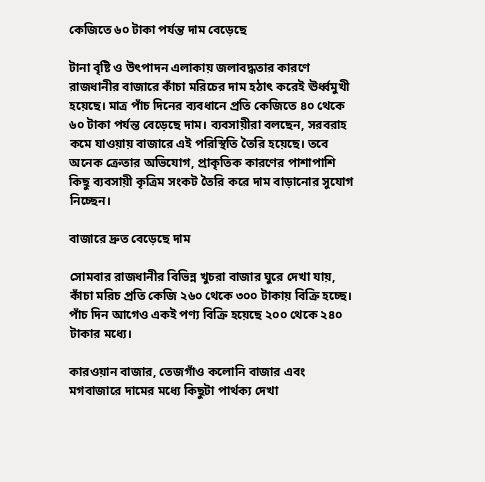কেজিতে ৬০ টাকা পর্যন্ত দাম বেড়েছে

টানা বৃষ্টি ও উৎপাদন এলাকায় জলাবদ্ধতার কারণে রাজধানীর বাজারে কাঁচা মরিচের দাম হঠাৎ করেই ঊর্ধ্বমুখী হয়েছে। মাত্র পাঁচ দিনের ব্যবধানে প্রতি কেজিতে ৪০ থেকে ৬০ টাকা পর্যন্ত বেড়েছে দাম। ব্যবসায়ীরা বলছেন, সরবরাহ কমে যাওয়ায় বাজারে এই পরিস্থিতি তৈরি হয়েছে। তবে অনেক ক্রেতার অভিযোগ, প্রাকৃতিক কারণের পাশাপাশি কিছু ব্যবসায়ী কৃত্রিম সংকট তৈরি করে দাম বাড়ানোর সুযোগ নিচ্ছেন।

বাজারে দ্রুত বেড়েছে দাম

সোমবার রাজধানীর বিভিন্ন খুচরা বাজার ঘুরে দেখা যায়, কাঁচা মরিচ প্রতি কেজি ২৬০ থেকে ৩০০ টাকায় বিক্রি হচ্ছে। পাঁচ দিন আগেও একই পণ্য বিক্রি হয়েছে ২০০ থেকে ২৪০ টাকার মধ্যে।

কারওয়ান বাজার, তেজগাঁও কলোনি বাজার এবং মগবাজারে দামের মধ্যে কিছুটা পার্থক্য দেখা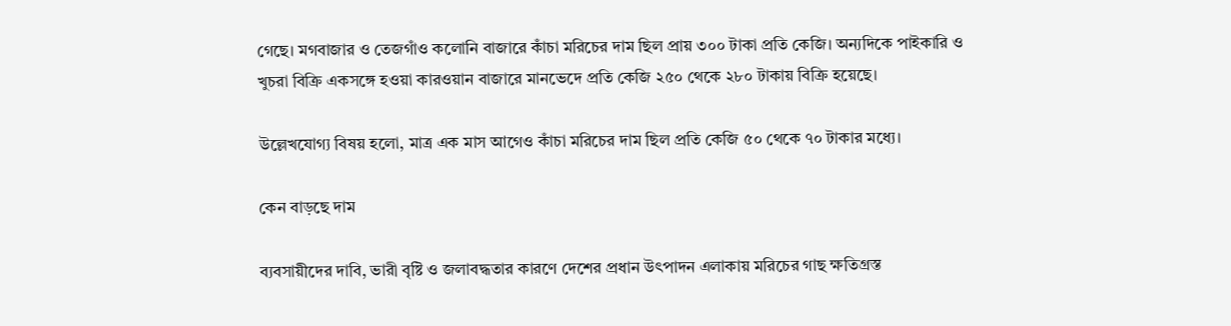গেছে। মগবাজার ও তেজগাঁও কলোনি বাজারে কাঁচা মরিচের দাম ছিল প্রায় ৩০০ টাকা প্রতি কেজি। অন্যদিকে পাইকারি ও খুচরা বিক্রি একসঙ্গে হওয়া কারওয়ান বাজারে মানভেদে প্রতি কেজি ২৫০ থেকে ২৮০ টাকায় বিক্রি হয়েছে।

উল্লেখযোগ্য বিষয় হলো, মাত্র এক মাস আগেও কাঁচা মরিচের দাম ছিল প্রতি কেজি ৫০ থেকে ৭০ টাকার মধ্যে।

কেন বাড়ছে দাম

ব্যবসায়ীদের দাবি, ভারী বৃষ্টি ও জলাবদ্ধতার কারণে দেশের প্রধান উৎপাদন এলাকায় মরিচের গাছ ক্ষতিগ্রস্ত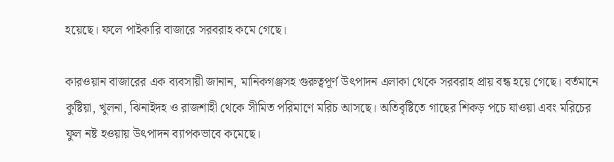হয়েছে। ফলে পাইকারি বাজারে সরবরাহ কমে গেছে।

কারওয়ান বাজারের এক ব্যবসায়ী জানান, মানিকগঞ্জসহ গুরুত্বপূর্ণ উৎপাদন এলাকা থেকে সরবরাহ প্রায় বন্ধ হয়ে গেছে। বর্তমানে কুষ্টিয়া, খুলনা, ঝিনাইদহ ও রাজশাহী থেকে সীমিত পরিমাণে মরিচ আসছে। অতিবৃষ্টিতে গাছের শিকড় পচে যাওয়া এবং মরিচের ফুল নষ্ট হওয়ায় উৎপাদন ব্যাপকভাবে কমেছে।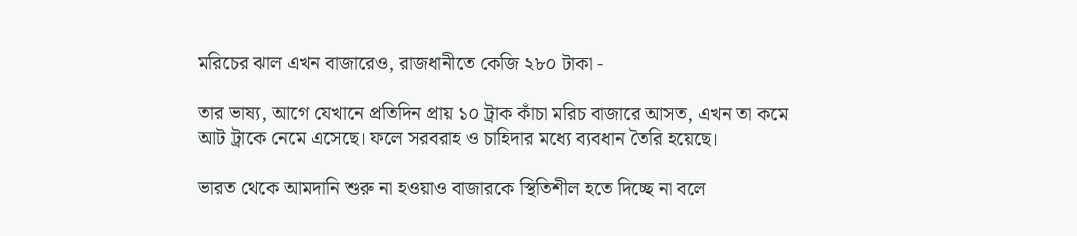মরিচের ঝাল এখন বাজারেও, রাজধানীতে কেজি ২৮০ টাকা -

তার ভাষ্য, আগে যেখানে প্রতিদিন প্রায় ১০ ট্রাক কাঁচা মরিচ বাজারে আসত, এখন তা কমে আট ট্রাকে নেমে এসেছে। ফলে সরবরাহ ও চাহিদার মধ্যে ব্যবধান তৈরি হয়েছে।

ভারত থেকে আমদানি শুরু না হওয়াও বাজারকে স্থিতিশীল হতে দিচ্ছে না বলে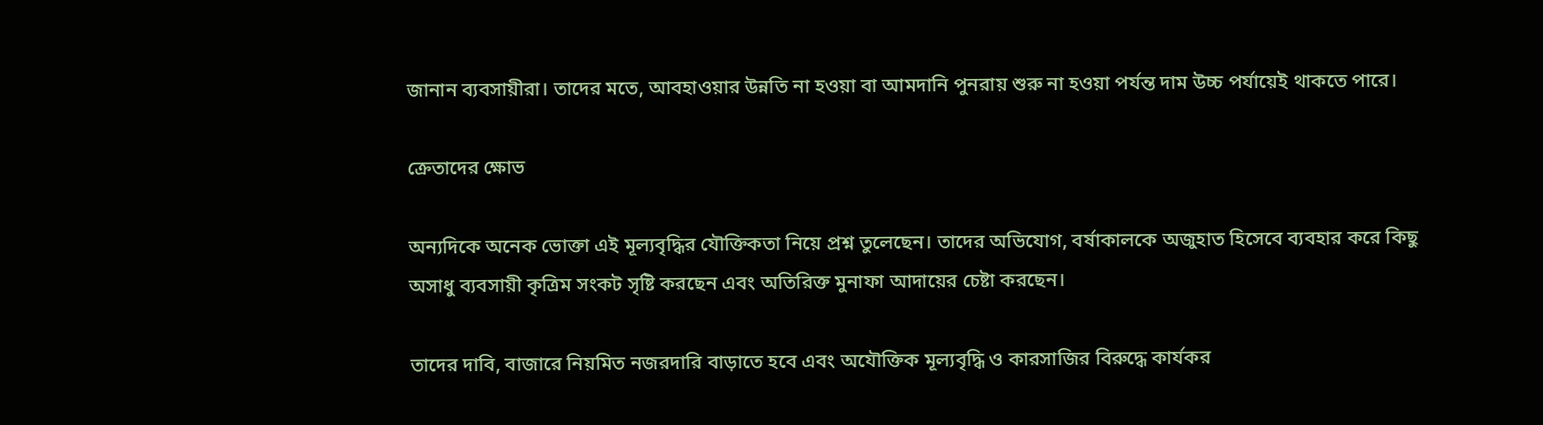জানান ব্যবসায়ীরা। তাদের মতে, আবহাওয়ার উন্নতি না হওয়া বা আমদানি পুনরায় শুরু না হওয়া পর্যন্ত দাম উচ্চ পর্যায়েই থাকতে পারে।

ক্রেতাদের ক্ষোভ

অন্যদিকে অনেক ভোক্তা এই মূল্যবৃদ্ধির যৌক্তিকতা নিয়ে প্রশ্ন তুলেছেন। তাদের অভিযোগ, বর্ষাকালকে অজুহাত হিসেবে ব্যবহার করে কিছু অসাধু ব্যবসায়ী কৃত্রিম সংকট সৃষ্টি করছেন এবং অতিরিক্ত মুনাফা আদায়ের চেষ্টা করছেন।

তাদের দাবি, বাজারে নিয়মিত নজরদারি বাড়াতে হবে এবং অযৌক্তিক মূল্যবৃদ্ধি ও কারসাজির বিরুদ্ধে কার্যকর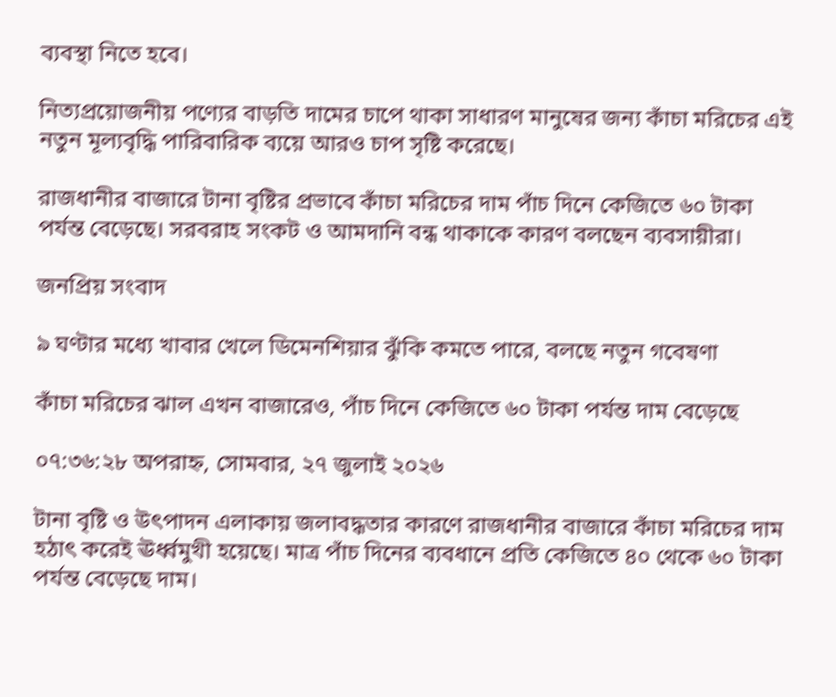ব্যবস্থা নিতে হবে।

নিত্যপ্রয়োজনীয় পণ্যের বাড়তি দামের চাপে থাকা সাধারণ মানুষের জন্য কাঁচা মরিচের এই নতুন মূল্যবৃদ্ধি পারিবারিক ব্যয়ে আরও চাপ সৃষ্টি করেছে।

রাজধানীর বাজারে টানা বৃষ্টির প্রভাবে কাঁচা মরিচের দাম পাঁচ দিনে কেজিতে ৬০ টাকা পর্যন্ত বেড়েছে। সরবরাহ সংকট ও আমদানি বন্ধ থাকাকে কারণ বলছেন ব্যবসায়ীরা।

জনপ্রিয় সংবাদ

৯ ঘণ্টার মধ্যে খাবার খেলে ডিমেনশিয়ার ঝুঁকি কমতে পারে, বলছে নতুন গবেষণা

কাঁচা মরিচের ঝাল এখন বাজারেও, পাঁচ দিনে কেজিতে ৬০ টাকা পর্যন্ত দাম বেড়েছে

০৭:৩৬:২৮ অপরাহ্ন, সোমবার, ২৭ জুলাই ২০২৬

টানা বৃষ্টি ও উৎপাদন এলাকায় জলাবদ্ধতার কারণে রাজধানীর বাজারে কাঁচা মরিচের দাম হঠাৎ করেই ঊর্ধ্বমুখী হয়েছে। মাত্র পাঁচ দিনের ব্যবধানে প্রতি কেজিতে ৪০ থেকে ৬০ টাকা পর্যন্ত বেড়েছে দাম।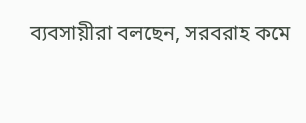ব্যবসায়ীরা বলছেন, সরবরাহ কমে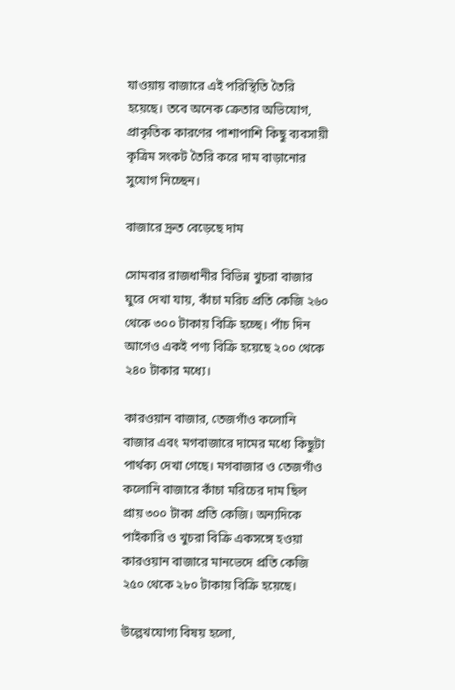যাওয়ায় বাজারে এই পরিস্থিতি তৈরি হয়েছে। তবে অনেক ক্রেতার অভিযোগ, প্রাকৃতিক কারণের পাশাপাশি কিছু ব্যবসায়ী কৃত্রিম সংকট তৈরি করে দাম বাড়ানোর সুযোগ নিচ্ছেন।

বাজারে দ্রুত বেড়েছে দাম

সোমবার রাজধানীর বিভিন্ন খুচরা বাজার ঘুরে দেখা যায়, কাঁচা মরিচ প্রতি কেজি ২৬০ থেকে ৩০০ টাকায় বিক্রি হচ্ছে। পাঁচ দিন আগেও একই পণ্য বিক্রি হয়েছে ২০০ থেকে ২৪০ টাকার মধ্যে।

কারওয়ান বাজার, তেজগাঁও কলোনি বাজার এবং মগবাজারে দামের মধ্যে কিছুটা পার্থক্য দেখা গেছে। মগবাজার ও তেজগাঁও কলোনি বাজারে কাঁচা মরিচের দাম ছিল প্রায় ৩০০ টাকা প্রতি কেজি। অন্যদিকে পাইকারি ও খুচরা বিক্রি একসঙ্গে হওয়া কারওয়ান বাজারে মানভেদে প্রতি কেজি ২৫০ থেকে ২৮০ টাকায় বিক্রি হয়েছে।

উল্লেখযোগ্য বিষয় হলো,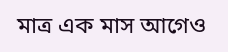মাত্র এক মাস আগেও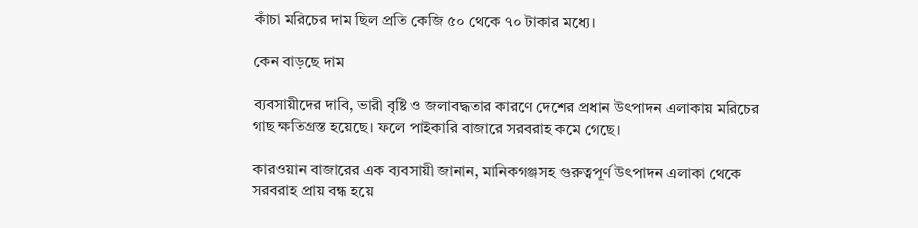কাঁচা মরিচের দাম ছিল প্রতি কেজি ৫০ থেকে ৭০ টাকার মধ্যে।

কেন বাড়ছে দাম

ব্যবসায়ীদের দাবি, ভারী বৃষ্টি ও জলাবদ্ধতার কারণে দেশের প্রধান উৎপাদন এলাকায় মরিচের গাছ ক্ষতিগ্রস্ত হয়েছে। ফলে পাইকারি বাজারে সরবরাহ কমে গেছে।

কারওয়ান বাজারের এক ব্যবসায়ী জানান, মানিকগঞ্জসহ গুরুত্বপূর্ণ উৎপাদন এলাকা থেকে সরবরাহ প্রায় বন্ধ হয়ে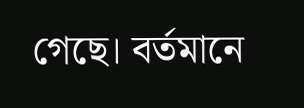গেছে। বর্তমানে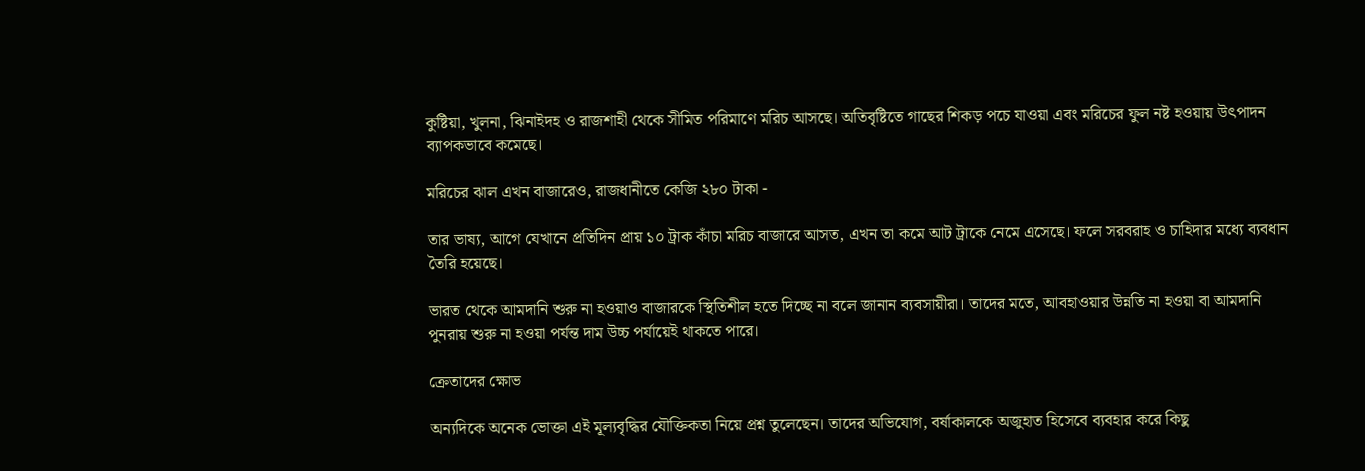কুষ্টিয়া, খুলনা, ঝিনাইদহ ও রাজশাহী থেকে সীমিত পরিমাণে মরিচ আসছে। অতিবৃষ্টিতে গাছের শিকড় পচে যাওয়া এবং মরিচের ফুল নষ্ট হওয়ায় উৎপাদন ব্যাপকভাবে কমেছে।

মরিচের ঝাল এখন বাজারেও, রাজধানীতে কেজি ২৮০ টাকা -

তার ভাষ্য, আগে যেখানে প্রতিদিন প্রায় ১০ ট্রাক কাঁচা মরিচ বাজারে আসত, এখন তা কমে আট ট্রাকে নেমে এসেছে। ফলে সরবরাহ ও চাহিদার মধ্যে ব্যবধান তৈরি হয়েছে।

ভারত থেকে আমদানি শুরু না হওয়াও বাজারকে স্থিতিশীল হতে দিচ্ছে না বলে জানান ব্যবসায়ীরা। তাদের মতে, আবহাওয়ার উন্নতি না হওয়া বা আমদানি পুনরায় শুরু না হওয়া পর্যন্ত দাম উচ্চ পর্যায়েই থাকতে পারে।

ক্রেতাদের ক্ষোভ

অন্যদিকে অনেক ভোক্তা এই মূল্যবৃদ্ধির যৌক্তিকতা নিয়ে প্রশ্ন তুলেছেন। তাদের অভিযোগ, বর্ষাকালকে অজুহাত হিসেবে ব্যবহার করে কিছু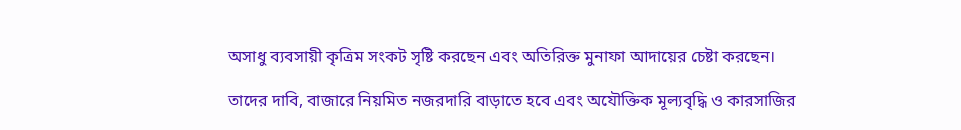অসাধু ব্যবসায়ী কৃত্রিম সংকট সৃষ্টি করছেন এবং অতিরিক্ত মুনাফা আদায়ের চেষ্টা করছেন।

তাদের দাবি, বাজারে নিয়মিত নজরদারি বাড়াতে হবে এবং অযৌক্তিক মূল্যবৃদ্ধি ও কারসাজির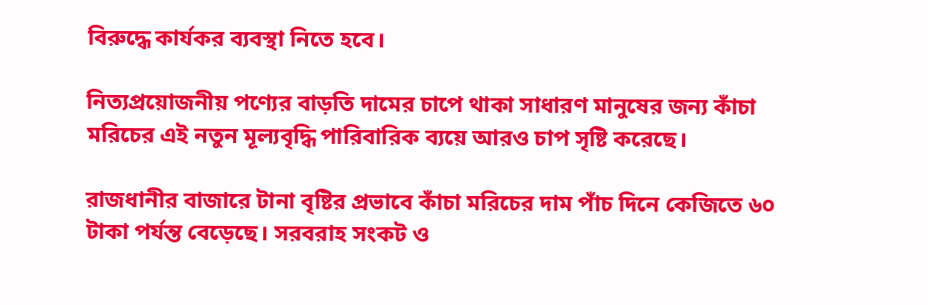বিরুদ্ধে কার্যকর ব্যবস্থা নিতে হবে।

নিত্যপ্রয়োজনীয় পণ্যের বাড়তি দামের চাপে থাকা সাধারণ মানুষের জন্য কাঁচা মরিচের এই নতুন মূল্যবৃদ্ধি পারিবারিক ব্যয়ে আরও চাপ সৃষ্টি করেছে।

রাজধানীর বাজারে টানা বৃষ্টির প্রভাবে কাঁচা মরিচের দাম পাঁচ দিনে কেজিতে ৬০ টাকা পর্যন্ত বেড়েছে। সরবরাহ সংকট ও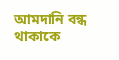আমদানি বন্ধ থাকাকে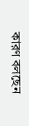কারণ বলছেন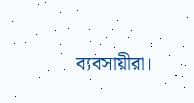ব্যবসায়ীরা।